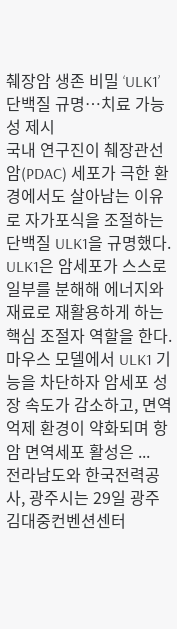췌장암 생존 비밀 ‘ULK1’ 단백질 규명…치료 가능성 제시
국내 연구진이 췌장관선암(PDAC) 세포가 극한 환경에서도 살아남는 이유로 자가포식을 조절하는 단백질 ULK1을 규명했다. ULK1은 암세포가 스스로 일부를 분해해 에너지와 재료로 재활용하게 하는 핵심 조절자 역할을 한다. 마우스 모델에서 ULK1 기능을 차단하자 암세포 성장 속도가 감소하고, 면역억제 환경이 약화되며 항암 면역세포 활성은 ...
전라남도와 한국전력공사, 광주시는 29일 광주 김대중컨벤션센터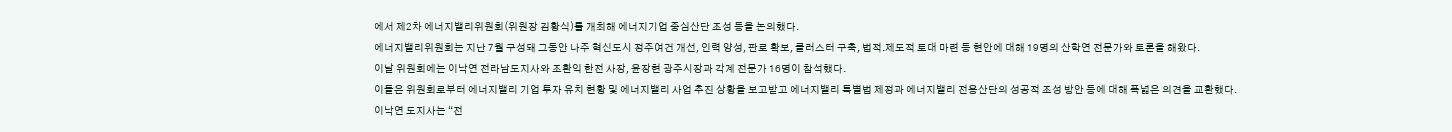에서 제2차 에너지밸리위원회(위원장 김황식)를 개최해 에너지기업 중심산단 조성 등을 논의했다.
에너지밸리위원회는 지난 7월 구성돼 그동안 나주 혁신도시 정주여건 개선, 인력 양성, 판로 확보, 클러스터 구축, 법적․제도적 토대 마련 등 현안에 대해 19명의 산학연 전문가와 토론을 해왔다.
이날 위원회에는 이낙연 전라남도지사와 조환익 한전 사장, 윤장현 광주시장과 각계 전문가 16명이 참석했다.
이들은 위원회로부터 에너지밸리 기업 투자 유치 현황 및 에너지밸리 사업 추진 상황을 보고받고 에너지밸리 특별법 제정과 에너지밸리 전용산단의 성공적 조성 방안 등에 대해 폭넓은 의견을 교환했다.
이낙연 도지사는 “전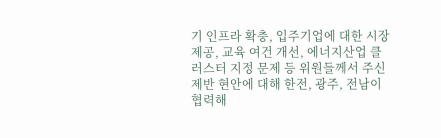기 인프라 확충, 입주기업에 대한 시장 제공, 교육 여건 개선, 에너지산업 클러스터 지정 문제 등 위원들께서 주신 제반 현안에 대해 한전, 광주, 전남이 협력해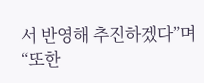서 반영해 추진하겠다”며 “또한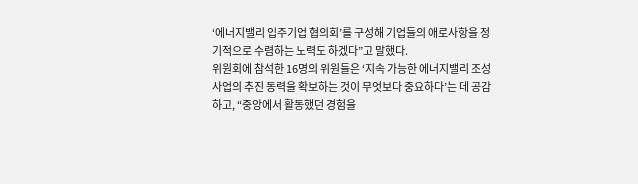‘에너지밸리 입주기업 협의회’를 구성해 기업들의 애로사항을 정기적으로 수렴하는 노력도 하겠다”고 말했다.
위원회에 참석한 16명의 위원들은 ‘지속 가능한 에너지밸리 조성사업의 추진 동력을 확보하는 것이 무엇보다 중요하다’는 데 공감하고, “중앙에서 활동했던 경험을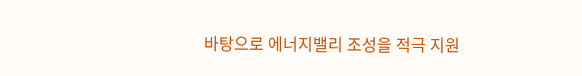바탕으로 에너지밸리 조성을 적극 지원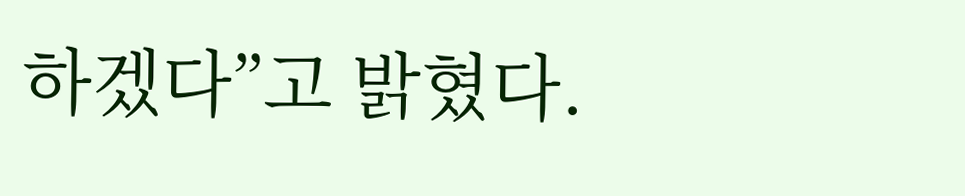하겠다”고 밝혔다.